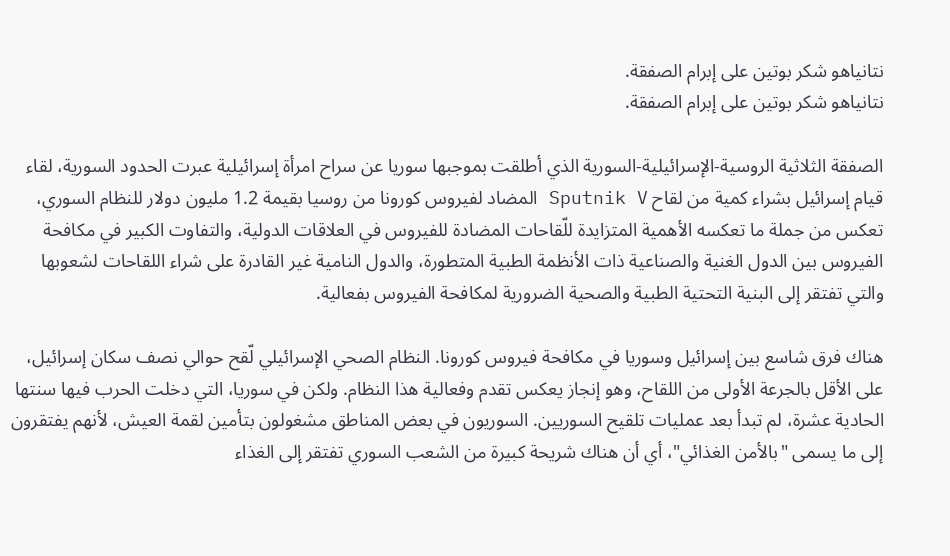نتانياهو شكر بوتين على إبرام الصفقة.
نتانياهو شكر بوتين على إبرام الصفقة.

الصفقة الثلاثية الروسية-الإسرائيلية-السورية الذي أطلقت بموجبها سوريا عن سراح امرأة إسرائيلية عبرت الحدود السورية، لقاء قيام إسرائيل بشراء كمية من لقاح Sputnik V المضاد لفيروس كورونا من روسيا بقيمة 1.2 مليون دولار للنظام السوري، تعكس من جملة ما تعكسه الأهمية المتزايدة للّقاحات المضادة للفيروس في العلاقات الدولية، والتفاوت الكبير في مكافحة الفيروس بين الدول الغنية والصناعية ذات الأنظمة الطبية المتطورة، والدول النامية غير القادرة على شراء اللقاحات لشعوبها والتي تفتقر إلى البنية التحتية الطبية والصحية الضرورية لمكافحة الفيروس بفعالية.

هناك فرق شاسع بين إسرائيل وسوريا في مكافحة فيروس كورونا. النظام الصحي الإسرائيلي لّقح حوالي نصف سكان إسرائيل، على الأقل بالجرعة الأولى من اللقاح، وهو إنجاز يعكس تقدم وفعالية هذا النظام. ولكن في سوريا، التي دخلت الحرب فيها سنتها الحادية عشرة، لم تبدأ بعد عمليات تلقيح السوريين. السوريون في بعض المناطق مشغولون بتأمين لقمة العيش، لأنهم يفتقرون إلى ما يسمى "بالأمن الغذائي"، أي أن هناك شريحة كبيرة من الشعب السوري تفتقر إلى الغذاء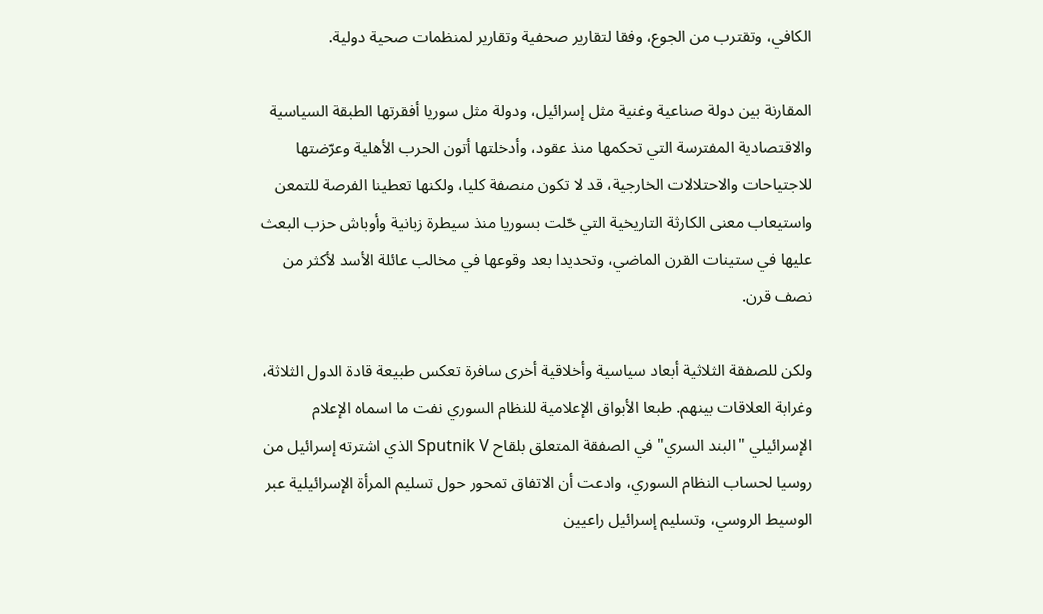الكافي، وتقترب من الجوع، وفقا لتقارير صحفية وتقارير لمنظمات صحية دولية.

المقارنة بين دولة صناعية وغنية مثل إسرائيل، ودولة مثل سوريا أفقرتها الطبقة السياسية والاقتصادية المفترسة التي تحكمها منذ عقود، وأدخلتها أتون الحرب الأهلية وعرّضتها للاجتياحات والاحتلالات الخارجية، قد لا تكون منصفة كليا، ولكنها تعطينا الفرصة للتمعن واستيعاب معنى الكارثة التاريخية التي حّلت بسوريا منذ سيطرة زبانية وأوباش حزب البعث عليها في ستينات القرن الماضي، وتحديدا بعد وقوعها في مخالب عائلة الأسد لأكثر من نصف قرن.

ولكن للصفقة الثلاثية أبعاد سياسية وأخلاقية أخرى سافرة تعكس طبيعة قادة الدول الثلاثة، وغرابة العلاقات بينهم. طبعا الأبواق الإعلامية للنظام السوري نفت ما اسماه الإعلام الإسرائيلي "البند السري" في الصفقة المتعلق بلقاح Sputnik V الذي اشترته إسرائيل من روسيا لحساب النظام السوري، وادعت أن الاتفاق تمحور حول تسليم المرأة الإسرائيلية عبر الوسيط الروسي، وتسليم إسرائيل راعيين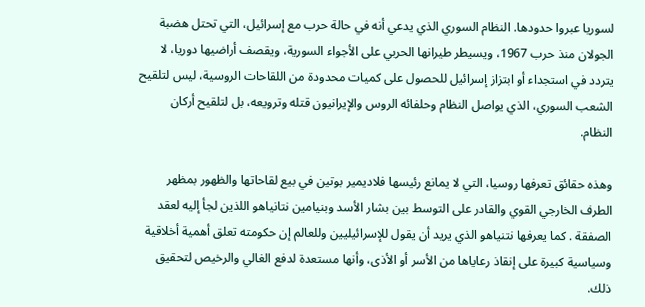لسوريا عبروا حدودها. النظام السوري الذي يدعي أنه في حالة حرب مع إسرائيل، التي تحتل هضبة الجولان منذ حرب 1967، ويسيطر طيرانها الحربي على الأجواء السورية، ويقصف أراضيها دوريا، لا يتردد في استجداء أو ابتزاز إسرائيل للحصول على كميات محدودة من اللقاحات الروسية، ليس لتلقيح الشعب السوري، الذي يواصل النظام وحلفائه الروس والإيرانيون قتله وترويعه، بل لتلقيح أركان النظام.

وهذه حقائق تعرفها روسيا، التي لا يمانع رئيسها فلاديمير بوتين في بيع لقاحاتها والظهور بمظهر الطرف الخارجي القوي والقادر على التوسط بين بشار الأسد وبنيامين نتانياهو اللذين لجأ إليه لعقد الصفقة . كما يعرفها نتنياهو الذي يريد أن يقول للإسرائيليين وللعالم إن حكومته تعلق أهمية أخلاقية وسياسية كبيرة على إنقاذ رعاياها من الأسر أو الأذى، وأنها مستعدة لدفع الغالي والرخيص لتحقيق ذلك.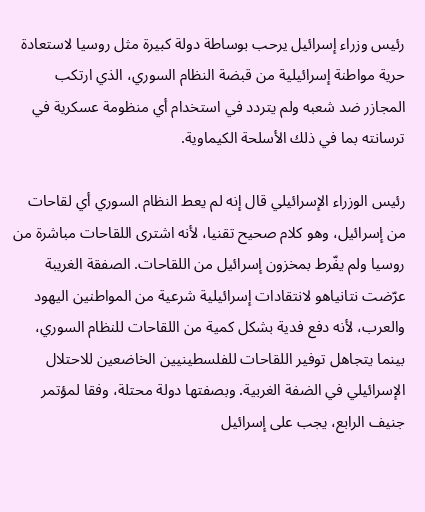رئيس وزراء إسرائيل يرحب بوساطة دولة كبيرة مثل روسيا لاستعادة حرية مواطنة إسرائيلية من قبضة النظام السوري، الذي ارتكب المجازر ضد شعبه ولم يتردد في استخدام أي منظومة عسكرية في ترسانته بما في ذلك الأسلحة الكيماوية.

رئيس الوزراء الإسرائيلي قال إنه لم يعط النظام السوري أي لقاحات من إسرائيل، وهو كلام صحيح تقنيا، لأنه اشترى اللقاحات مباشرة من روسيا ولم يفّرط بمخزون إسرائيل من اللقاحات. الصفقة الغريبة عرّضت نتانياهو لانتقادات إسرائيلية شرعية من المواطنين اليهود والعرب، لأنه دفع فدية بشكل كمية من اللقاحات للنظام السوري، بينما يتجاهل توفير اللقاحات للفلسطينيين الخاضعين للاحتلال الإسرائيلي في الضفة الغربية. وبصفتها دولة محتلة، وفقا لمؤتمر جنيف الرابع، يجب على إسرائيل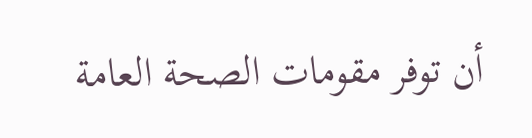أن توفر مقومات الصحة العامة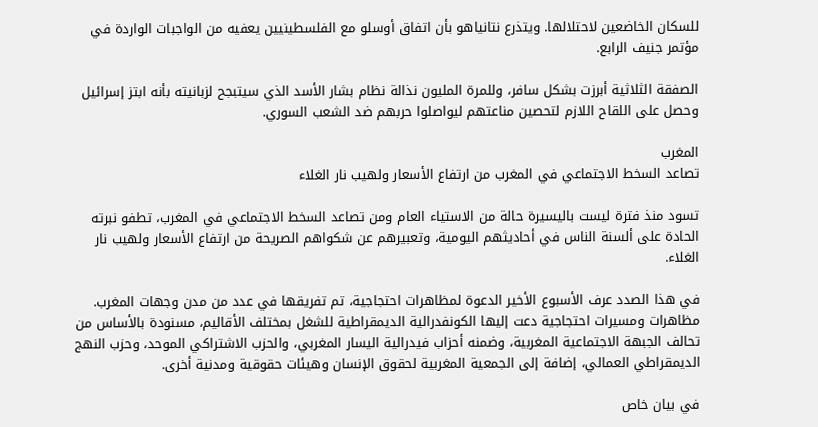للسكان الخاضعين لاحتلالها. ويتذرع نتانياهو بأن اتفاق أوسلو مع الفلسطينيين يعفيه من الواجبات الواردة في مؤتمر جنيف الرابع.

الصفقة الثلاثية أبرزت بشكل سافر، وللمرة المليون نذالة نظام بشار الأسد الذي سيتبجح لزبانيته بأنه ابتز إسرائيل وحصل على اللقاح اللازم لتحصين مناعتهم ليواصلوا حربهم ضد الشعب السوري.

المغرب
تصاعد السخط الاجتماعي في المغرب من ارتفاع الأسعار ولهيب نار الغلاء

تسود منذ فترة ليست باليسيرة حالة من الاستياء العام ومن تصاعد السخط الاجتماعي في المغرب، تطفو نبرته الحادة على ألسنة الناس في أحاديثهم اليومية، وتعبيرهم عن شكواهم الصريحة من ارتفاع الأسعار ولهيب نار الغلاء.

في هذا الصدد عرف الأسبوع الأخير الدعوة لمظاهرات احتجاجية، تم تفريقها في عدد من مدن وجهات المغرب. مظاهرات ومسيرات احتجاجية دعت إليها الكونفدرالية الديمقراطية للشغل بمختلف الأقاليم، مسنودة بالأساس من تحالف الجبهة الاجتماعية المغربية، وضمنه أحزاب فيدرالية اليسار المغربي، والحزب الاشتراكي الموحد، وحزب النهج الديمقراطي العمالي، إضافة إلى الجمعية المغربية لحقوق الإنسان وهيئات حقوقية ومدنية أخرى.

في بيان خاص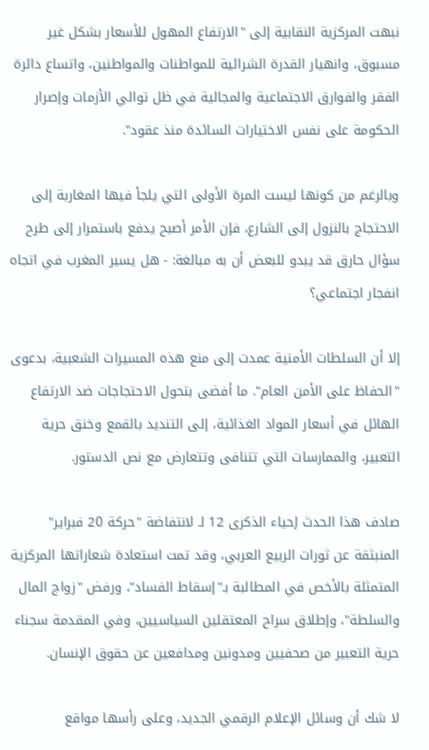نبهت المركزية النقابية إلى "الارتفاع المهول للأسعار بشكل غير مسبوق، وانهيار القدرة الشرائية للمواطنات والمواطنين، واتساع دائرة الفقر والفوارق الاجتماعية والمجالية في ظل توالي الأزمات وإصرار الحكومة على نفس الاختيارات السائدة منذ عقود".

وبالرغم من كونها ليست المرة الأولى التي يلجأ فيها المغاربة إلى الاحتجاج بالنزول إلى الشارع، فإن الأمر أصبح يدفع باستمرار إلى طرح سؤال حارق قد يبدو للبعض أن به مبالغة: - هل يسير المغرب في اتجاه انفجار اجتماعي؟

إلا أن السلطات الأمنية عمدت إلى منع هذه المسيرات الشعبية، بدعوى "الحفاظ على الأمن العام". ما أفضى بتحول الاحتجاجات ضد الارتفاع الهائل في أسعار المواد الغذائية، إلى التنديد بالقمع وخنق حرية التعبير، والممارسات التي تتنافى وتتعارض مع نص الدستور.

صادف هذا الحدث إحياء الذكرى 12 لـ لانتفاضة "حركة 20 فبراير" المنبثقة عن ثورات الربيع العربي، وقد تمت استعادة شعاراتها المركزية المتمثلة بالأخص في المطالبة بـ"إسقاط الفساد"، ورفض "زواج المال والسلطة"، وإطلاق سراح المعتقلين السياسيين، وفي المقدمة سجناء حرية التعبير من صحفيين ومدونين ومدافعين عن حقوق الإنسان.

لا شك أن وسائل الإعلام الرقمي الجديد، وعلى رأسها مواقع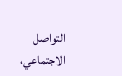التواصل الاجتماعي،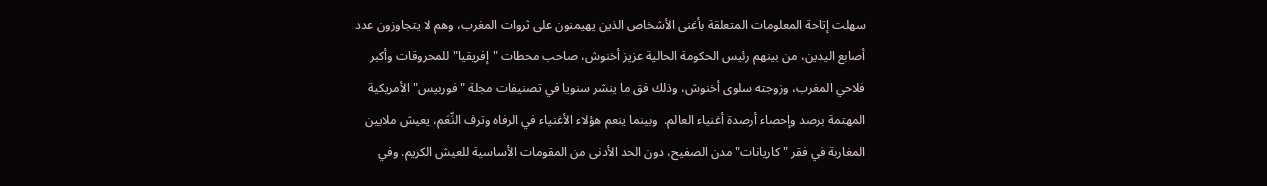سهلت إتاحة المعلومات المتعلقة بأغنى الأشخاص الذين يهيمنون على ثروات المغرب، وهم لا يتجاوزون عدد أصابع اليدين، من بينهم رئيس الحكومة الحالية عزيز أخنوش، صاحب محطات "إفريقيا" للمحروقات وأكبر فلاحي المغرب، وزوجته سلوى أخنوش، وذلك فق ما ينشر سنويا في تصنيفات مجلة "فوربيس" الأمريكية المهتمة برصد وإحصاء أرصدة أغنياء العالم.  وبينما ينعم هؤلاء الأغنياء في الرفاه وترف النِّعَم، يعيش ملايين المغاربة في فقر "كاريانات" مدن الصفيح، دون الحد الأدنى من المقومات الأساسية للعيش الكريم. وفي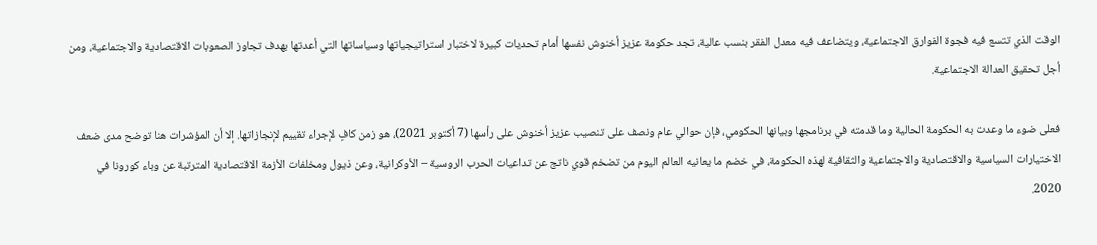الوقت الذي تتسع فيه فجوة الفوارق الاجتماعية، ويتضاعف فيه معدل الفقر بنسب عالية، تجد حكومة عزيز أخنوش نفسها أمام تحديات كبيرة لاختبار استراتيجياتها وسياساتها التي أعدتها بهدف تجاوز الصعوبات الاقتصادية والاجتماعية، ومن أجل تحقيق العدالة الاجتماعية.

فعلى ضوء ما وعدت به الحكومة الحالية وما قدمته في برنامجها وبيانها الحكومي، فإن حوالي عام ونصف على تنصيب عزيز أخنوش على رأسها (7 أكتوبر 2021)، هو زمن كافٍ لإجراء تقييم لإنجازاتها. إلا أن المؤشرات هنا توضح مدى ضعف الاختيارات السياسية والاقتصادية والاجتماعية والثقافية لهذه الحكومة، في خضم ما يعانيه العالم اليوم من تضخم قوي ناتج عن تداعيات الحرب الروسية – الأوكرانية، وعن ذيول ومخلفات الأزمة الاقتصادية المترتبة عن وباء كورونا في 2020.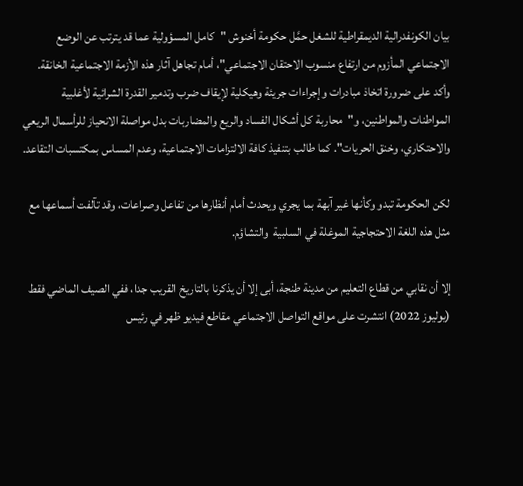بيان الكونفدرالية الديمقراطية للشغل حمَّل حكومة أخنوش "كامل المسؤولية عما قد يترتب عن الوضع الاجتماعي المأزوم من ارتفاع منسوب الاحتقان الاجتماعي"، أمام تجاهل آثار هذه الأزمة الاجتماعية الخانقة. وأكد على ضرورة اتخاذ مبادرات وإجراءات جريئة وهيكلية لإيقاف ضرب وتدمير القدرة الشرائية لأغلبية المواطنات والمواطنين، و"محاربة كل أشكال الفساد والريع والمضاربات بدل مواصلة الانحياز للرأسمال الريعي والاحتكاري، وخنق الحريات". كما طالب بتنفيذ كافة الالتزامات الاجتماعية، وعدم المساس بمكتسبات التقاعد.

لكن الحكومة تبدو وكأنها غير آبهة بما يجري ويحدث أمام أنظارها من تفاعل وصراعات، وقد تآلفت أسماعها مع مثل هذه اللغة الاحتجاجية الموغلة في السلبية  والتشاؤم.

إلا أن نقابي من قطاع التعليم من مدينة طنجة، أبى إلا أن يذكرنا بالتاريخ القريب جدا، ففي الصيف الماضي فقط (يوليوز 2022) انتشرت على مواقع التواصل الاجتماعي مقاطع فيديو ظهر في رئيس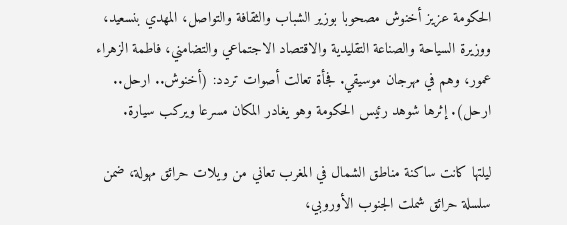الحكومة عزيز أخنوش مصحوبا بوزير الشباب والثقافة والتواصل، المهدي بنسعيد، ووزيرة السياحة والصناعة التقليدية والاقتصاد الاجتماعي والتضامني، فاطمة الزهراء عمور، وهم في مهرجان موسيقي. فجأة تعالت أصوات تردد: (أخنوش.. ارحل.. ارحل). إثرها شوهد رئيس الحكومة وهو يغادر المكان مسرعا ويركب سيارة.

ليلتها كانت ساكنة مناطق الشمال في المغرب تعاني من ويلات حرائق مهولة، ضمن سلسلة حرائق شملت الجنوب الأوروبي،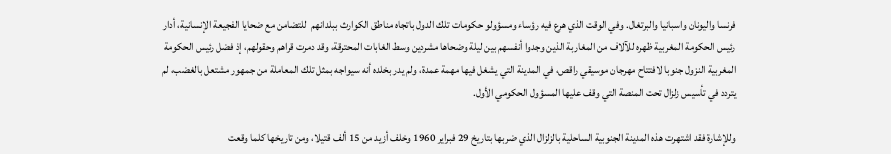فرنسا واليونان واسبانيا والبرتغال. وفي الوقت الذي هرع فيه رؤساء ومسؤولو حكومات تلك الدول باتجاه مناطق الكوارث ببلدانهم  للتضامن مع ضحايا الفجيعة الإنسانية، أدار رئيس الحكومة المغربية ظهره للآلاف من المغاربة الذين وجدوا أنفسهم بين ليلة وضحاها مشردين وسط الغابات المحترقة، وقد دمرت قراهم وحقولهم، إذ فضل رئيس الحكومة المغربية النزول جنوبا لافتتاح مهرجان موسيقي راقص، في المدينة التي يشغل فيها مهمة عمدة، ولم يدر بخلده أنه سيواجه بمثل تلك المعاملة من جمهور مشتعل بالغضب، لم يتردد في تأسيس زلزال تحت المنصة التي وقف عليها المسؤول الحكومي الأول.

وللإشارة فقد اشتهرت هذه المدينة الجنوبية الساحلية بالزلزال الذي ضربها بتاريخ 29 فبراير 1960 وخلف أزيد من 15 ألف قتيلا، ومن تاريخها كلما وقعت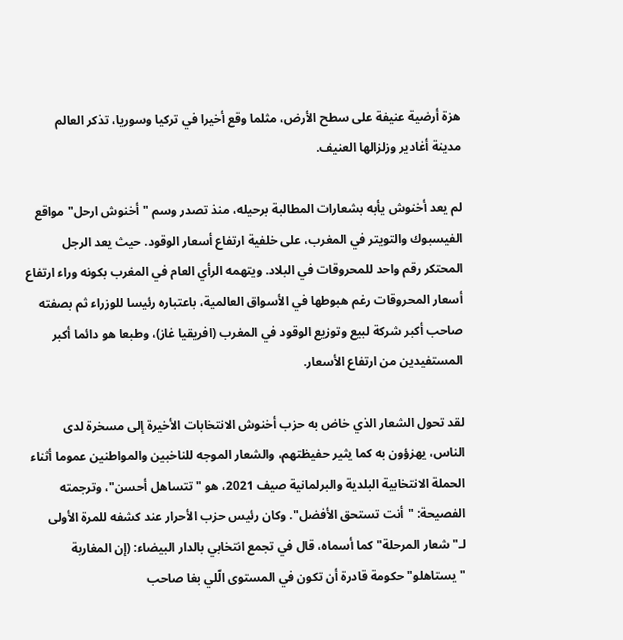هزة أرضية عنيفة على سطح الأرض، مثلما وقع أخيرا في تركيا وسوريا، تذكر العالم مدينة أغادير وزلزالها العنيف.

لم يعد أخنوش يأبه بشعارات المطالبة برحيله، منذ تصدر وسم "أخنوش ارحل" مواقع الفيسبوك والتويتر في المغرب، على خلفية ارتفاع أسعار الوقود. حيث يعد الرجل المحتكر رقم واحد للمحروقات في البلاد. ويتهمه الرأي العام في المغرب بكونه وراء ارتفاع أسعار المحروقات رغم هبوطها في الأسواق العالمية، باعتباره رئيسا للوزراء ثم بصفته صاحب أكبر شركة لبيع وتوزيع الوقود في المغرب (افريقيا غاز)، وطبعا هو دائما أكبر المستفيدين من ارتفاع الأسعار.

لقد تحول الشعار الذي خاض به حزب أخنوش الانتخابات الأخيرة إلى مسخرة لدى الناس، يهزؤون به كما يثير حفيظتهم، والشعار الموجه للناخبين والمواطنين عموما أثناء الحملة الانتخابية البلدية والبرلمانية صيف 2021، هو "تتساهل أحسن"، وترجمته الفصيحة: "أنت تستحق الأفضل". وكان رئيس حزب الأحرار عند كشفه للمرة الأولى لـ"شعار المرحلة" كما أسماه، قال في تجمع انتخابي بالدار البيضاء: (إن المغاربة "يستاهلو" حكومة قادرة أن تكون في المستوى الّلي بغا صاحب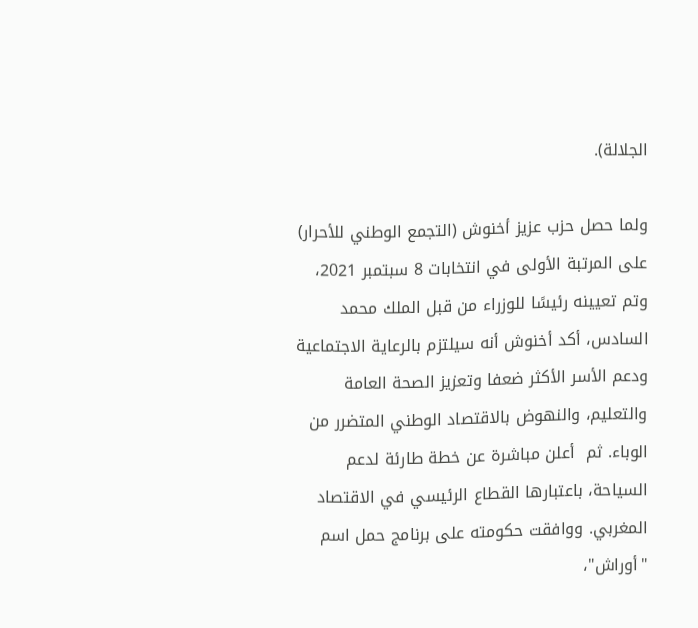الجلالة).

ولما حصل حزب عزيز أخنوش (التجمع الوطني للأحرار) على المرتبة الأولى في انتخابات 8 سبتمبر 2021، وتم تعيينه رئيسًا للوزراء من قبل الملك محمد السادس، أكد أخنوش أنه سيلتزم بالرعاية الاجتماعية ودعم الأسر الأكثر ضعفا وتعزيز الصحة العامة والتعليم، والنهوض بالاقتصاد الوطني المتضرر من الوباء. ثم  أعلن مباشرة عن خطة طارئة لدعم السياحة، باعتبارها القطاع الرئيسي في الاقتصاد المغربي. ووافقت حكومته على برنامج حمل اسم "أوراش"،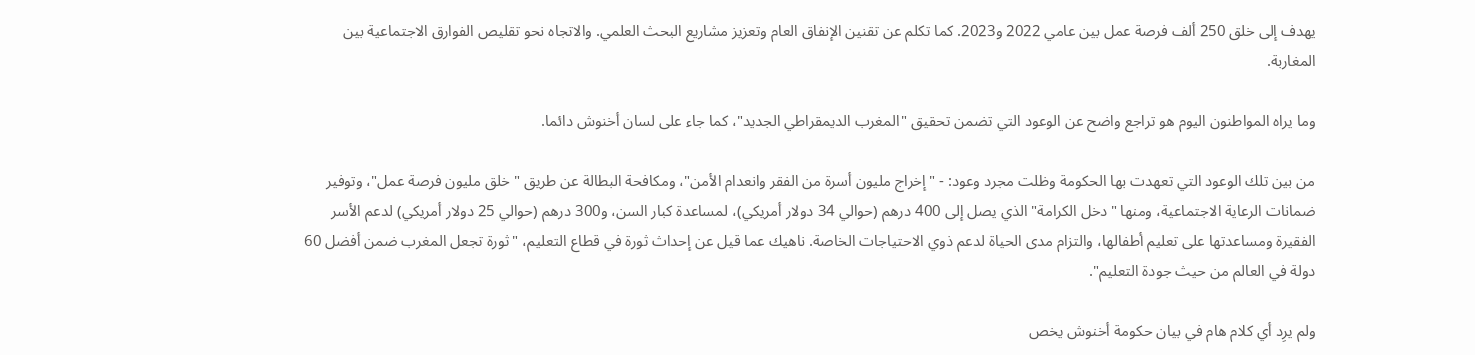يهدف إلى خلق 250 ألف فرصة عمل بين عامي 2022 و2023. كما تكلم عن تقنين الإنفاق العام وتعزيز مشاريع البحث العلمي. والاتجاه نحو تقليص الفوارق الاجتماعية بين المغاربة.

وما يراه المواطنون اليوم هو تراجع واضح عن الوعود التي تضمن تحقيق "المغرب الديمقراطي الجديد"، كما جاء على لسان أخنوش دائما.

من بين تلك الوعود التي تعهدت بها الحكومة وظلت مجرد وعود: - "إخراج مليون أسرة من الفقر وانعدام الأمن"، ومكافحة البطالة عن طريق "خلق مليون فرصة عمل"، وتوفير ضمانات الرعاية الاجتماعية، ومنها "دخل الكرامة" الذي يصل إلى 400 درهم (حوالي 34 دولار أمريكي)، لمساعدة كبار السن، و300 درهم (حوالي 25 دولار أمريكي) لدعم الأسر الفقيرة ومساعدتها على تعليم أطفالها، والتزام مدى الحياة لدعم ذوي الاحتياجات الخاصة. ناهيك عما قيل عن إحداث ثورة في قطاع التعليم، "ثورة تجعل المغرب ضمن أفضل 60 دولة في العالم من حيث جودة التعليم".

ولم يرِد أي كلام هام في بيان حكومة أخنوش يخص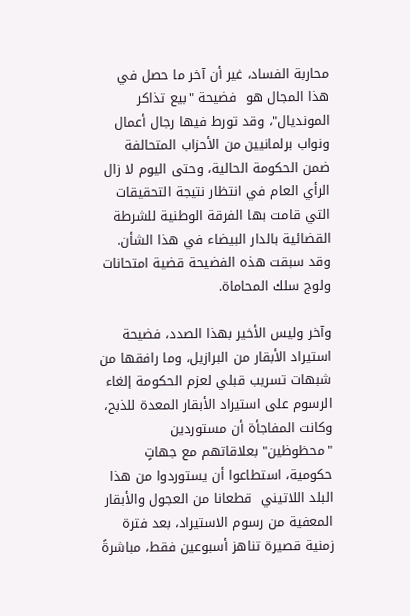محاربة الفساد، غير أن آخر ما حصل في هذا المجال هو  فضيحة "بيع تذاكر المونديال"، وقد تورط فيها رجال أعمال ونواب برلمانيين من الأحزاب المتحالفة ضمن الحكومة الحالية، وحتى اليوم لا زال الرأي العام في انتظار نتيجة التحقيقات التي قامت بها الفرقة الوطنية للشرطة القضائية بالدار البيضاء في هذا الشأن. وقد سبقت هذه الفضيحة قضية امتحانات ولوج سلك المحاماة.

وآخر وليس الأخير بهذا الصدد، فضيحة استيراد الأبقار من البرازيل، وما رافقها من شبهات تسريب قبلي لعزم الحكومة إلغاء الرسوم على استيراد الأبقار المعدة للذبح، وكانت المفاجأة أن مستوردين "محظوظين" بعلاقاتهم مع جهاتٍ حكومية، استطاعوا أن يستوردوا من هذا البلد اللاتيني  قطعانا من العجول والأبقار المعفية من رسوم الاستيراد، بعد فترة زمنية قصيرة تناهز أسبوعين فقط، مباشرةً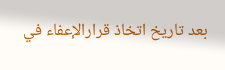بعد تاريخ اتخاذ قرارالإعفاء في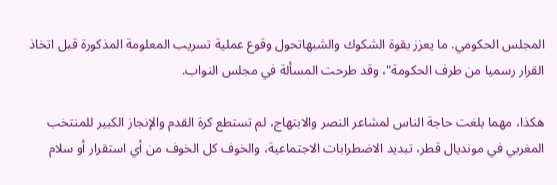المجلس الحكومي. ما يعزز بقوة الشكوك والشبهاتحول وقوع عملية تسريب المعلومة المذكورة قبل اتخاذ القرار رسميا من طرف الحكومة"، وقد طرحت المسألة في مجلس النواب.

هكذا، مهما بلغت حاجة الناس لمشاعر النصر والابتهاج، لم تستطع كرة القدم والإنجاز الكبير للمنتخب المغربي في مونديال قطر، تبديد الاضطرابات الاجتماعية، والخوف كل الخوف من أي استقرار أو سلام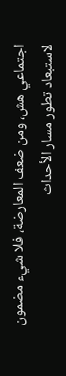اجتماعي هش، ومن ضعف المعارضة، فلا شيء مضمون لاستبعاد تطور مسار الأحداث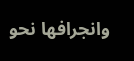وانجرافها نحو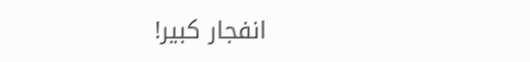انفجار كبير!